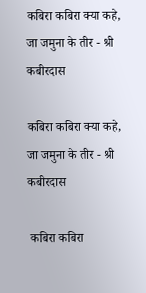कबिरा कबिरा क्या कहे, जा जमुना के तीर - श्री कबीरदास

कबिरा कबिरा क्या कहे, जा जमुना के तीर - श्री कबीरदास

 कबिरा कबिरा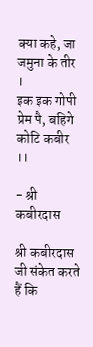क्या कहे, जा जमुना के तीर ।
इक इक गोपी प्रेम पै, बहिगे कोटि कबीर ।।

- श्री कबीरदास

श्री कबीरदास जी संकेत करते हैं कि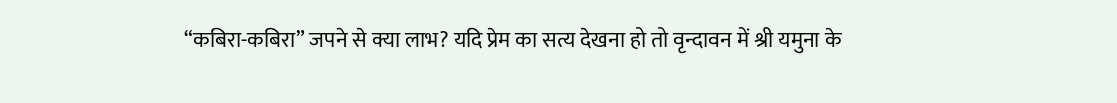“कबिरा-कबिरा” जपने से क्या लाभ? यदि प्रेम का सत्य देखना हो तो वृन्दावन में श्री यमुना के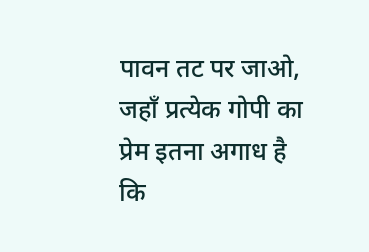पावन तट पर जाओ, जहाँ प्रत्येक गोपी का प्रेम इतना अगाध है कि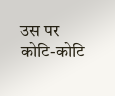उस पर कोटि-कोटि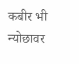कबीर भी न्योछावर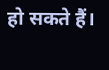हो सकते हैं।